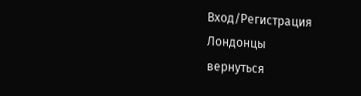Вход/Регистрация
Лондонцы
вернуться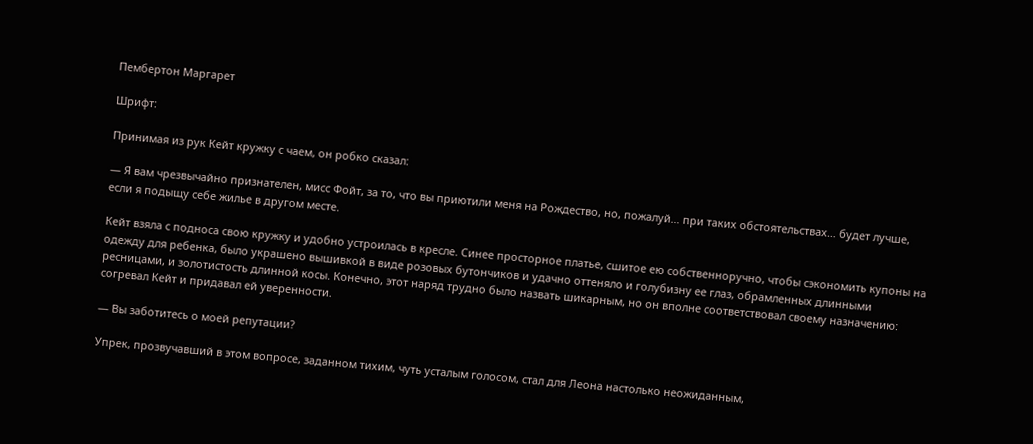Пембертон Маргарет

Шрифт:

Принимая из рук Кейт кружку с чаем, он робко сказал:

— Я вам чрезвычайно признателен, мисс Фойт, за то, что вы приютили меня на Рождество, но, пожалуй… при таких обстоятельствах… будет лучше, если я подыщу себе жилье в другом месте.

Кейт взяла с подноса свою кружку и удобно устроилась в кресле. Синее просторное платье, сшитое ею собственноручно, чтобы сэкономить купоны на одежду для ребенка, было украшено вышивкой в виде розовых бутончиков и удачно оттеняло и голубизну ее глаз, обрамленных длинными ресницами, и золотистость длинной косы. Конечно, этот наряд трудно было назвать шикарным, но он вполне соответствовал своему назначению: согревал Кейт и придавал ей уверенности.

— Вы заботитесь о моей репутации?

Упрек, прозвучавший в этом вопросе, заданном тихим, чуть усталым голосом, стал для Леона настолько неожиданным,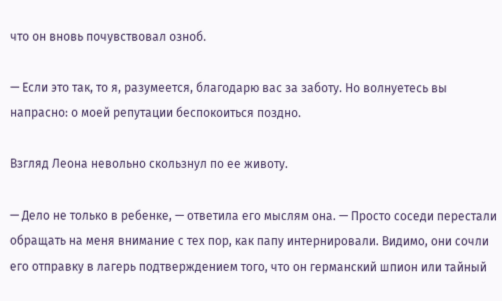что он вновь почувствовал озноб.

— Если это так, то я, разумеется, благодарю вас за заботу. Но волнуетесь вы напрасно: о моей репутации беспокоиться поздно.

Взгляд Леона невольно скользнул по ее животу.

— Дело не только в ребенке, — ответила его мыслям она. — Просто соседи перестали обращать на меня внимание с тех пор, как папу интернировали. Видимо, они сочли его отправку в лагерь подтверждением того, что он германский шпион или тайный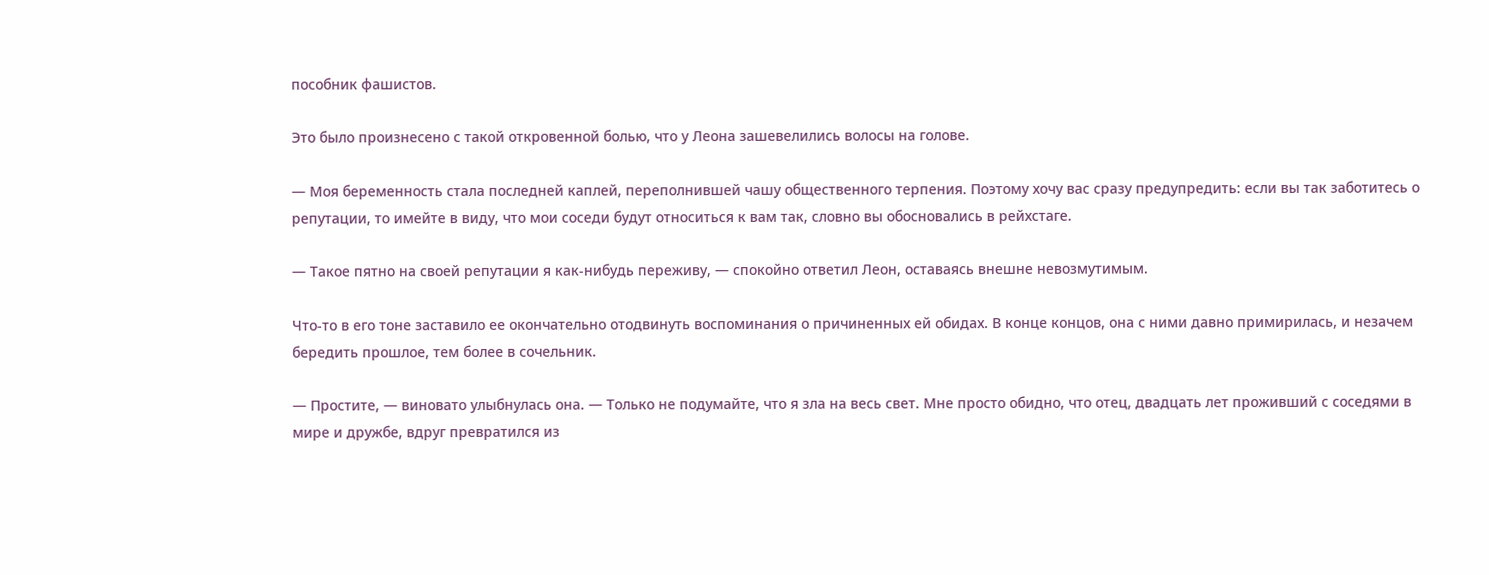пособник фашистов.

Это было произнесено с такой откровенной болью, что у Леона зашевелились волосы на голове.

— Моя беременность стала последней каплей, переполнившей чашу общественного терпения. Поэтому хочу вас сразу предупредить: если вы так заботитесь о репутации, то имейте в виду, что мои соседи будут относиться к вам так, словно вы обосновались в рейхстаге.

— Такое пятно на своей репутации я как-нибудь переживу, — спокойно ответил Леон, оставаясь внешне невозмутимым.

Что-то в его тоне заставило ее окончательно отодвинуть воспоминания о причиненных ей обидах. В конце концов, она с ними давно примирилась, и незачем бередить прошлое, тем более в сочельник.

— Простите, — виновато улыбнулась она. — Только не подумайте, что я зла на весь свет. Мне просто обидно, что отец, двадцать лет проживший с соседями в мире и дружбе, вдруг превратился из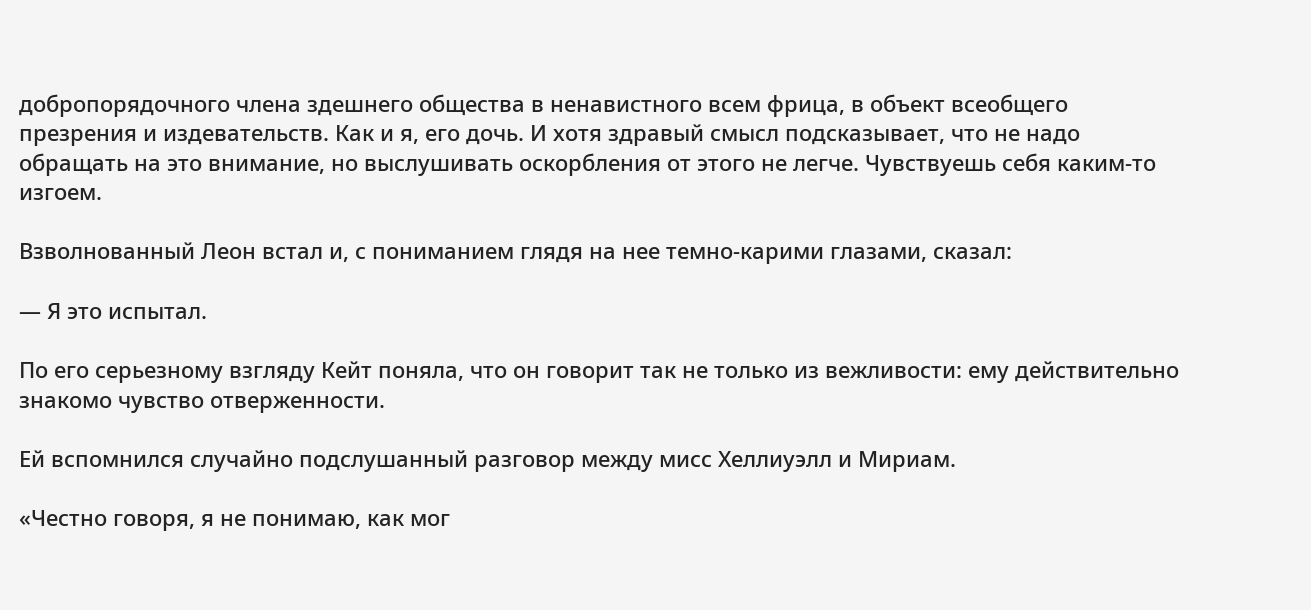добропорядочного члена здешнего общества в ненавистного всем фрица, в объект всеобщего презрения и издевательств. Как и я, его дочь. И хотя здравый смысл подсказывает, что не надо обращать на это внимание, но выслушивать оскорбления от этого не легче. Чувствуешь себя каким-то изгоем.

Взволнованный Леон встал и, с пониманием глядя на нее темно-карими глазами, сказал:

— Я это испытал.

По его серьезному взгляду Кейт поняла, что он говорит так не только из вежливости: ему действительно знакомо чувство отверженности.

Ей вспомнился случайно подслушанный разговор между мисс Хеллиуэлл и Мириам.

«Честно говоря, я не понимаю, как мог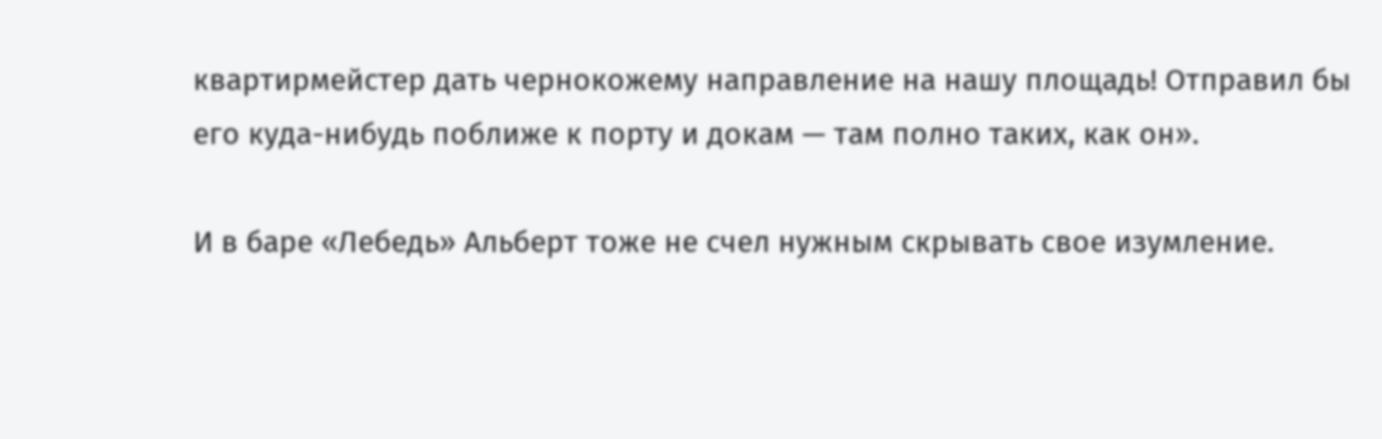квартирмейстер дать чернокожему направление на нашу площадь! Отправил бы его куда-нибудь поближе к порту и докам — там полно таких, как он».

И в баре «Лебедь» Альберт тоже не счел нужным скрывать свое изумление.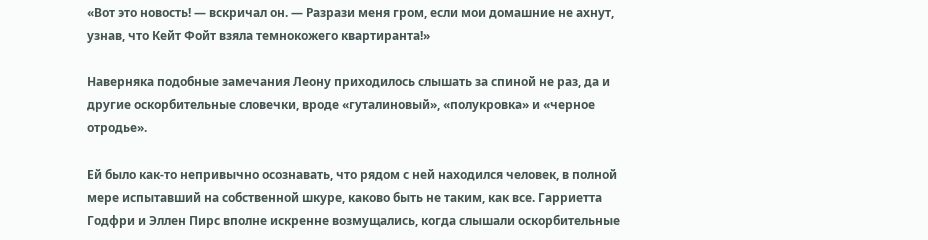«Вот это новость! — вскричал он. — Разрази меня гром, если мои домашние не ахнут, узнав, что Кейт Фойт взяла темнокожего квартиранта!»

Наверняка подобные замечания Леону приходилось слышать за спиной не раз, да и другие оскорбительные словечки, вроде «гуталиновый», «полукровка» и «черное отродье».

Ей было как-то непривычно осознавать, что рядом с ней находился человек, в полной мере испытавший на собственной шкуре, каково быть не таким, как все. Гарриетта Годфри и Эллен Пирс вполне искренне возмущались, когда слышали оскорбительные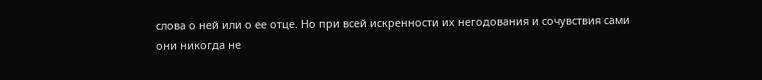слова о ней или о ее отце. Но при всей искренности их негодования и сочувствия сами они никогда не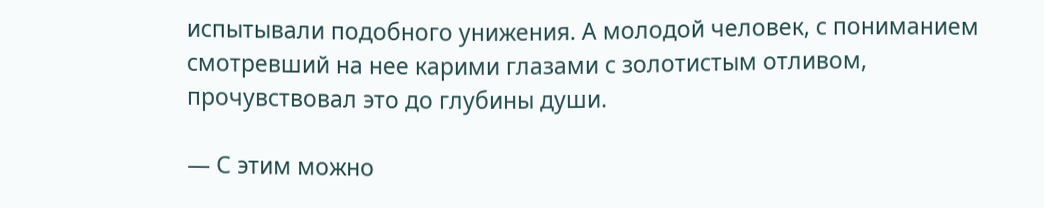испытывали подобного унижения. А молодой человек, с пониманием смотревший на нее карими глазами с золотистым отливом, прочувствовал это до глубины души.

— С этим можно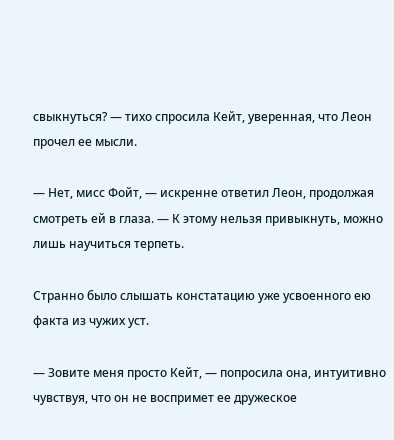свыкнуться? — тихо спросила Кейт, уверенная, что Леон прочел ее мысли.

— Нет, мисс Фойт, — искренне ответил Леон, продолжая смотреть ей в глаза. — К этому нельзя привыкнуть, можно лишь научиться терпеть.

Странно было слышать констатацию уже усвоенного ею факта из чужих уст.

— Зовите меня просто Кейт, — попросила она, интуитивно чувствуя, что он не воспримет ее дружеское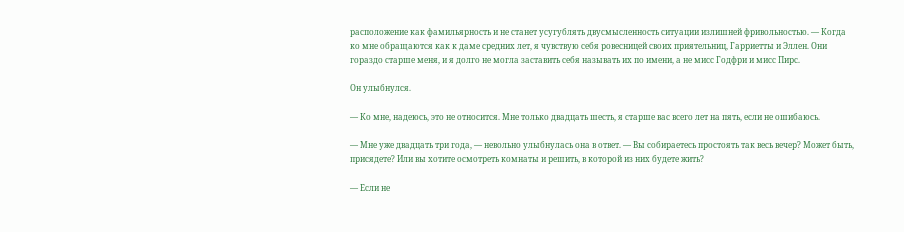расположение как фамильярность и не станет усугублять двусмысленность ситуации излишней фривольностью. — Когда ко мне обращаются как к даме средних лет, я чувствую себя ровесницей своих приятельниц, Гарриетты и Эллен. Они гораздо старше меня, и я долго не могла заставить себя называть их по имени, а не мисс Годфри и мисс Пирс.

Он улыбнулся.

— Ко мне, надеюсь, это не относится. Мне только двадцать шесть, я старше вас всего лет на пять, если не ошибаюсь.

— Мне уже двадцать три года, — невольно улыбнулась она в ответ. — Вы собираетесь простоять так весь вечер? Может быть, присядете? Или вы хотите осмотреть комнаты и решить, в которой из них будете жить?

— Если не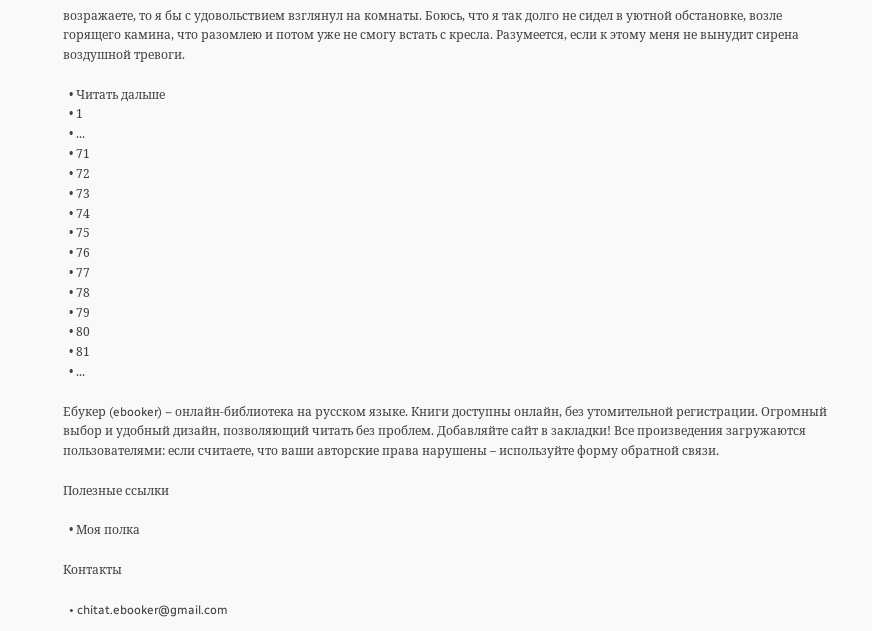возражаете, то я бы с удовольствием взглянул на комнаты. Боюсь, что я так долго не сидел в уютной обстановке, возле горящего камина, что разомлею и потом уже не смогу встать с кресла. Разумеется, если к этому меня не вынудит сирена воздушной тревоги.

  • Читать дальше
  • 1
  • ...
  • 71
  • 72
  • 73
  • 74
  • 75
  • 76
  • 77
  • 78
  • 79
  • 80
  • 81
  • ...

Ебукер (ebooker) – онлайн-библиотека на русском языке. Книги доступны онлайн, без утомительной регистрации. Огромный выбор и удобный дизайн, позволяющий читать без проблем. Добавляйте сайт в закладки! Все произведения загружаются пользователями: если считаете, что ваши авторские права нарушены – используйте форму обратной связи.

Полезные ссылки

  • Моя полка

Контакты

  • chitat.ebooker@gmail.com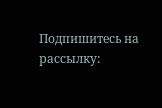Подпишитесь на рассылку: